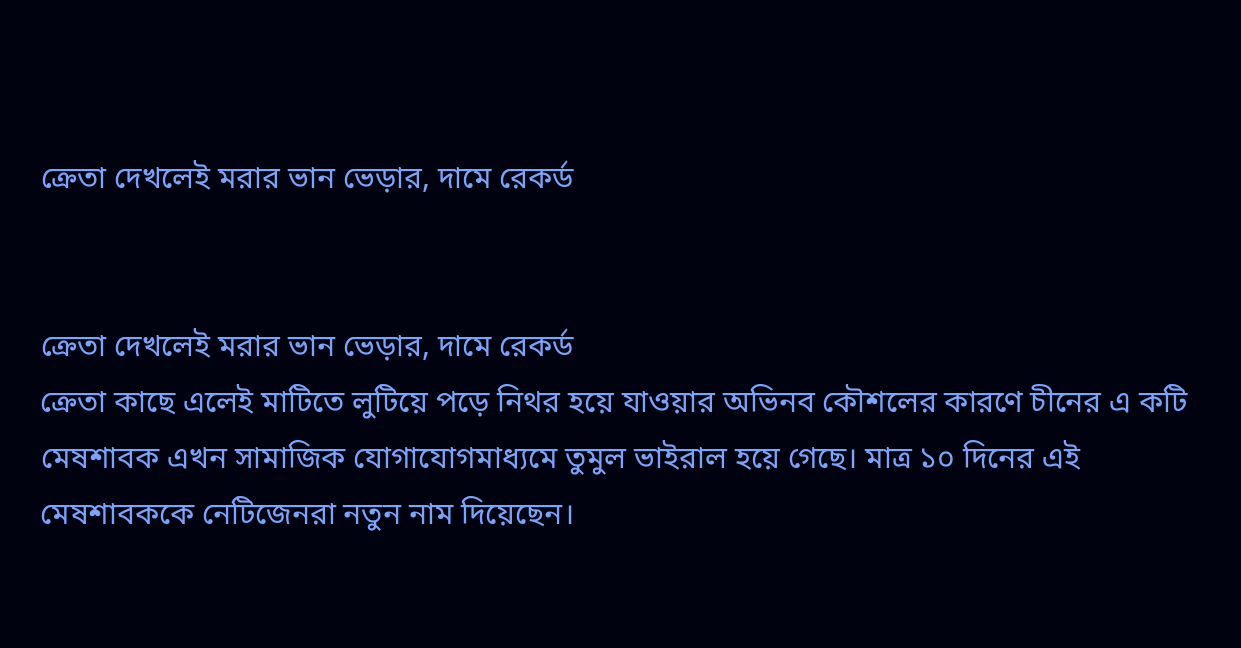ক্রেতা দেখলেই মরার ভান ভেড়ার, দামে রেকর্ড


ক্রেতা দেখলেই মরার ভান ভেড়ার, দামে রেকর্ড
ক্রেতা কাছে এলেই মাটিতে লুটিয়ে পড়ে নিথর হয়ে যাওয়ার অভিনব কৌশলের কারণে চীনের এ কটি মেষশাবক এখন সামাজিক যোগাযোগমাধ্যমে তুমুল ভাইরাল হয়ে গেছে। মাত্র ১০ দিনের এই মেষশাবককে নেটিজেনরা নতুন নাম দিয়েছেন।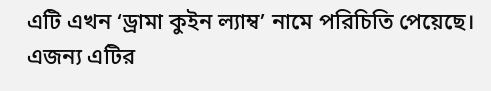এটি এখন ‘ড্রামা কুইন ল্যাম্ব’ নামে পরিচিতি পেয়েছে। এজন্য এটির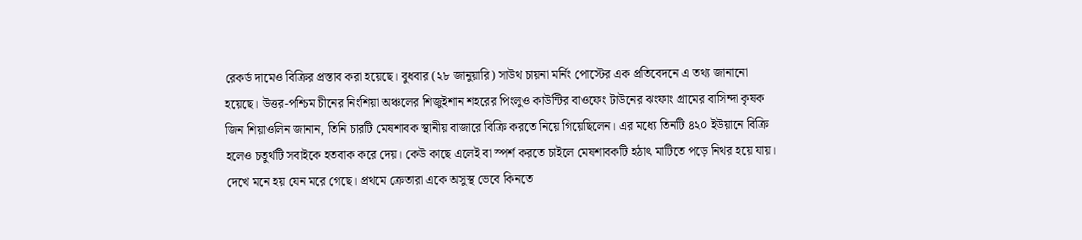রেকর্ড দামেও বিক্রির প্রস্তাব করা হয়েছে। বুধবার (২৮ জানুয়ারি) সাউথ চায়না মর্নিং পোস্টের এক প্রতিবেদনে এ তথ্য জানানো হয়েছে। উত্তর-পশ্চিম চীনের নিংশিয়া অঞ্চলের শিজুইশান শহরের পিংলুও কাউন্টির বাওফেং টাউনের ঝংফাং গ্রামের বাসিন্দা কৃষক জিন শিয়াওলিন জানান, তিনি চারটি মেষশাবক স্থানীয় বাজারে বিক্রি করতে নিয়ে গিয়েছিলেন। এর মধ্যে তিনটি ৪২০ ইউয়ানে বিক্রি হলেও চতুর্থটি সবাইকে হতবাক করে দেয়। কেউ কাছে এলেই বা স্পর্শ করতে চাইলে মেষশাবকটি হঠাৎ মাটিতে পড়ে নিথর হয়ে যায়। দেখে মনে হয় যেন মরে গেছে। প্রথমে ক্রেতারা একে অসুস্থ ভেবে কিনতে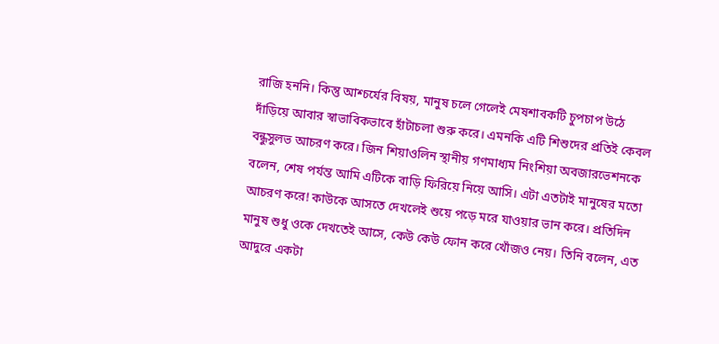রাজি হননি। কিন্তু আশ্চর্যের বিষয়, মানুষ চলে গেলেই মেষশাবকটি চুপচাপ উঠে দাঁড়িয়ে আবার স্বাভাবিকভাবে হাঁটাচলা শুরু করে। এমনকি এটি শিশুদের প্রতিই কেবল বন্ধুসুলভ আচরণ করে। জিন শিয়াওলিন স্থানীয় গণমাধ্যম নিংশিয়া অবজারভেশনকে বলেন, শেষ পর্যন্ত আমি এটিকে বাড়ি ফিরিয়ে নিয়ে আসি। এটা এতটাই মানুষের মতো আচরণ করে! কাউকে আসতে দেখলেই শুয়ে পড়ে মরে যাওয়ার ভান করে। প্রতিদিন মানুষ শুধু ওকে দেখতেই আসে, কেউ কেউ ফোন করে খোঁজও নেয়। তিনি বলেন, এত আদুরে একটা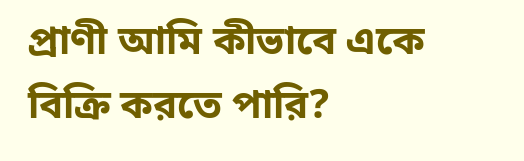প্রাণী আমি কীভাবে একে বিক্রি করতে পারি?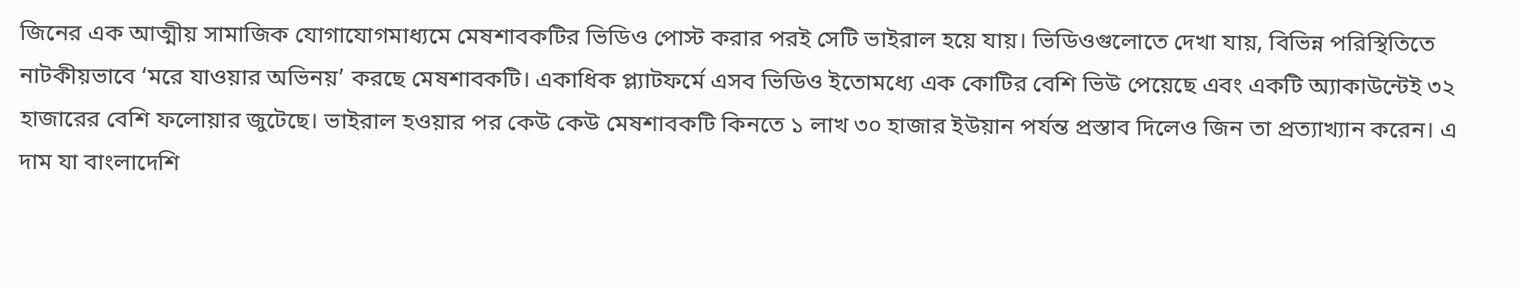জিনের এক আত্মীয় সামাজিক যোগাযোগমাধ্যমে মেষশাবকটির ভিডিও পোস্ট করার পরই সেটি ভাইরাল হয়ে যায়। ভিডিওগুলোতে দেখা যায়, বিভিন্ন পরিস্থিতিতে নাটকীয়ভাবে ‘মরে যাওয়ার অভিনয়’ করছে মেষশাবকটি। একাধিক প্ল্যাটফর্মে এসব ভিডিও ইতোমধ্যে এক কোটির বেশি ভিউ পেয়েছে এবং একটি অ্যাকাউন্টেই ৩২ হাজারের বেশি ফলোয়ার জুটেছে। ভাইরাল হওয়ার পর কেউ কেউ মেষশাবকটি কিনতে ১ লাখ ৩০ হাজার ইউয়ান পর্যন্ত প্রস্তাব দিলেও জিন তা প্রত্যাখ্যান করেন। এ দাম যা বাংলাদেশি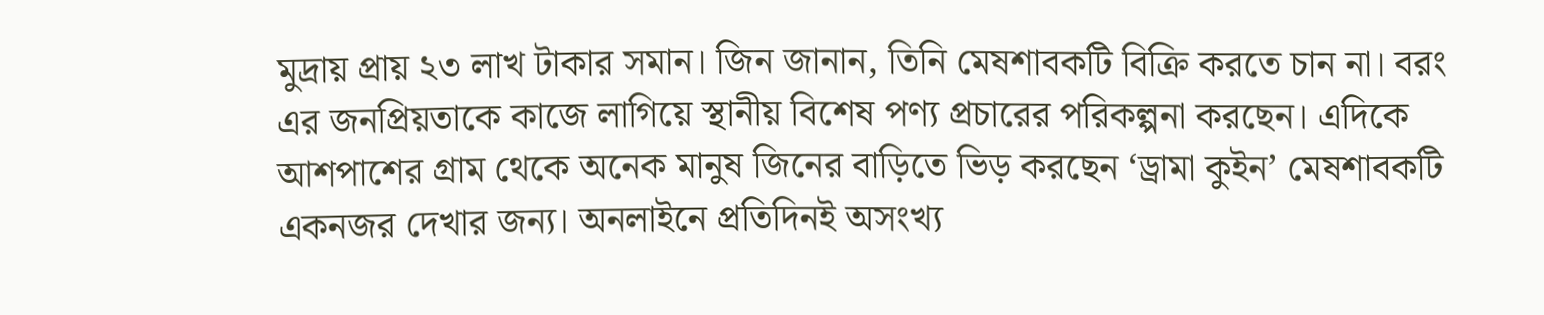মুদ্রায় প্রায় ২৩ লাখ টাকার সমান। জিন জানান, তিনি মেষশাবকটি বিক্রি করতে চান না। বরং এর জনপ্রিয়তাকে কাজে লাগিয়ে স্থানীয় বিশেষ পণ্য প্রচারের পরিকল্পনা করছেন। এদিকে আশপাশের গ্রাম থেকে অনেক মানুষ জিনের বাড়িতে ভিড় করছেন ‘ড্রামা কুইন’ মেষশাবকটি একনজর দেখার জন্য। অনলাইনে প্রতিদিনই অসংখ্য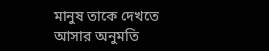মানুষ তাকে দেখতে আসার অনুমতি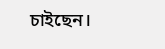চাইছেন।